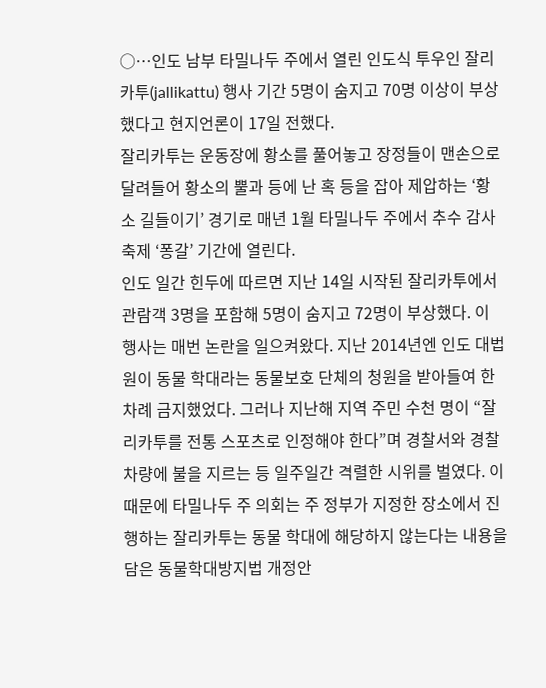○…인도 남부 타밀나두 주에서 열린 인도식 투우인 잘리카투(jallikattu) 행사 기간 5명이 숨지고 70명 이상이 부상했다고 현지언론이 17일 전했다.
잘리카투는 운동장에 황소를 풀어놓고 장정들이 맨손으로 달려들어 황소의 뿔과 등에 난 혹 등을 잡아 제압하는 ‘황소 길들이기’ 경기로 매년 1월 타밀나두 주에서 추수 감사 축제 ‘퐁갈’ 기간에 열린다.
인도 일간 힌두에 따르면 지난 14일 시작된 잘리카투에서 관람객 3명을 포함해 5명이 숨지고 72명이 부상했다. 이 행사는 매번 논란을 일으켜왔다. 지난 2014년엔 인도 대법원이 동물 학대라는 동물보호 단체의 청원을 받아들여 한 차례 금지했었다. 그러나 지난해 지역 주민 수천 명이 “잘리카투를 전통 스포츠로 인정해야 한다”며 경찰서와 경찰 차량에 불을 지르는 등 일주일간 격렬한 시위를 벌였다. 이 때문에 타밀나두 주 의회는 주 정부가 지정한 장소에서 진행하는 잘리카투는 동물 학대에 해당하지 않는다는 내용을 담은 동물학대방지법 개정안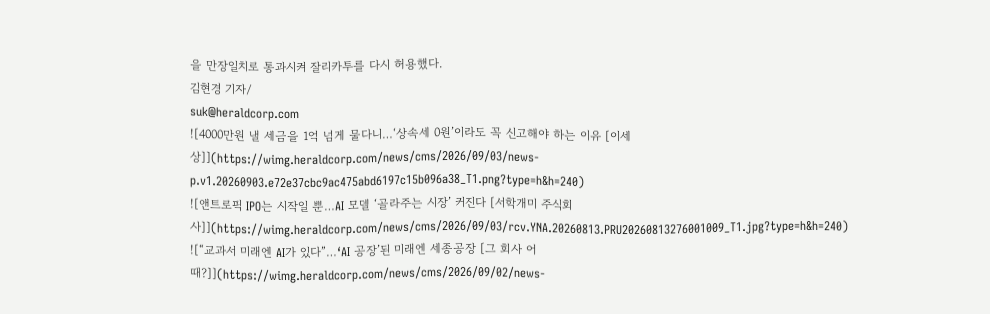을 만장일치로 통과시켜 잘리카투를 다시 허용했다.
김현경 기자/
suk@heraldcorp.com
![4000만원 낼 세금을 1억 넘게 물다니…‘상속세 0원’이라도 꼭 신고해야 하는 이유 [이세상]](https://wimg.heraldcorp.com/news/cms/2026/09/03/news-p.v1.20260903.e72e37cbc9ac475abd6197c15b096a38_T1.png?type=h&h=240)
![앤트로픽 IPO는 시작일 뿐…AI 모델 ‘골라주는 시장’ 커진다 [서학개미 주식회사]](https://wimg.heraldcorp.com/news/cms/2026/09/03/rcv.YNA.20260813.PRU20260813276001009_T1.jpg?type=h&h=240)
![“교과서 미래엔 AI가 있다”…‘AI 공장’된 미래엔 세종공장 [그 회사 어때?]](https://wimg.heraldcorp.com/news/cms/2026/09/02/news-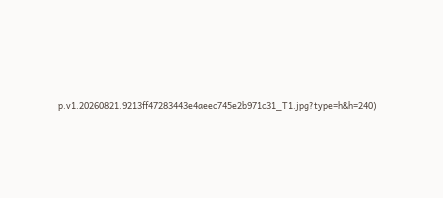p.v1.20260821.9213ff47283443e4aeec745e2b971c31_T1.jpg?type=h&h=240)